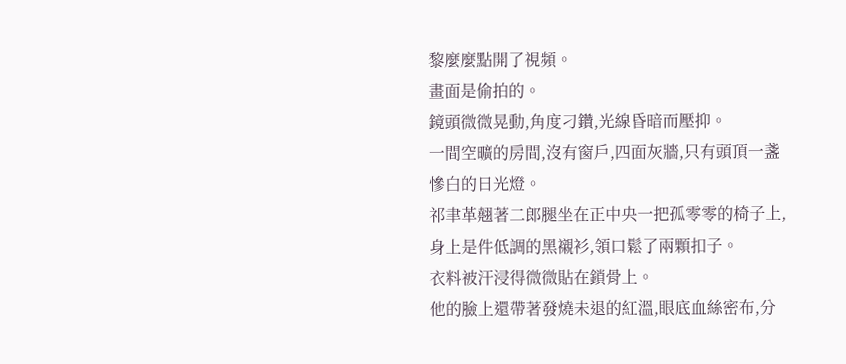黎麼麼點開了視頻。
畫面是偷拍的。
鏡頭微微晃動,角度刁鑽,光線昏暗而壓抑。
一間空曠的房間,沒有窗戶,四面灰牆,只有頭頂一盞慘白的日光燈。
祁聿革翹著二郎腿坐在正中央一把孤零零的椅子上,身上是件低調的黑襯衫,領口鬆了兩顆扣子。
衣料被汗浸得微微貼在鎖骨上。
他的臉上還帶著發燒未退的紅溫,眼底血絲密布,分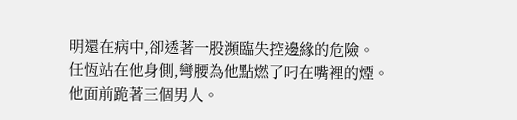明還在病中,卻透著一股瀕臨失控邊緣的危險。
任恆站在他身側,彎腰為他點燃了叼在嘴裡的煙。
他面前跪著三個男人。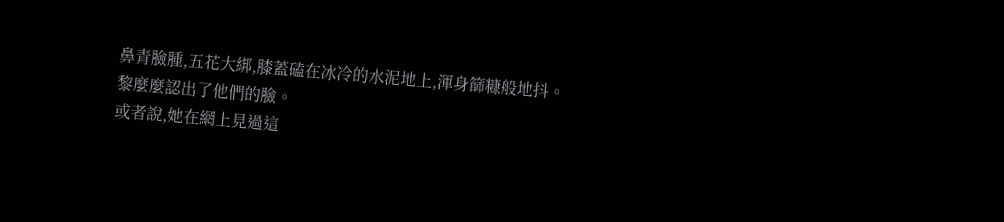鼻青臉腫,五花大綁,膝蓋磕在冰冷的水泥地上,渾身篩糠般地抖。
黎麼麼認出了他們的臉。
或者說,她在網上見過這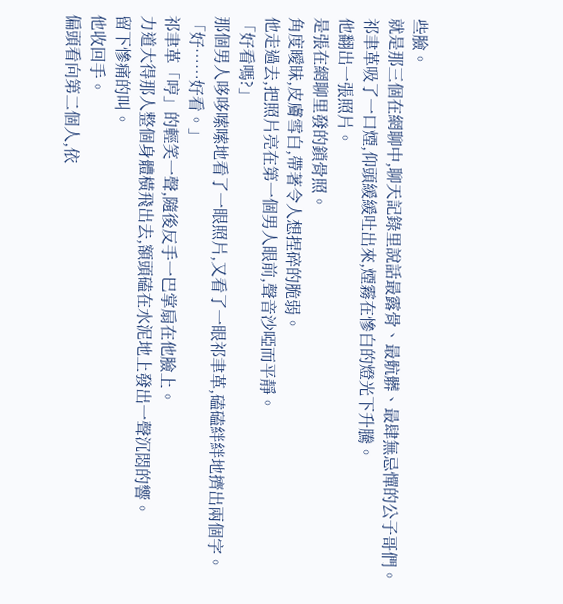些臉。
就是那三個在網聊中,聊天記錄里說話最露骨、最骯髒、最肆無忌憚的公子哥們。
祁聿革吸了一口煙,仰頭緩緩吐出來,煙霧在慘白的燈光下升騰。
他翻出一張照片。
是張在網聊里發的鎖骨照。
角度曖昧,皮膚雪白,帶著令人想捏碎的脆弱。
他走過去,把照片亮在第一個男人眼前,聲音沙啞而平靜。
「好看嗎?」
那個男人哆哆嗦嗦地看了一眼照片,又看了一眼祁聿革,磕磕絆絆地擠出兩個字。
「好……好看。」
祁聿革「哼」的輕笑一聲,隨後反手一巴掌扇在他臉上。
力道大得那人整個身體橫飛出去,額頭磕在水泥地上發出一聲沉悶的響。
留下慘痛的叫。
他收回手。
偏頭看向第二個人,依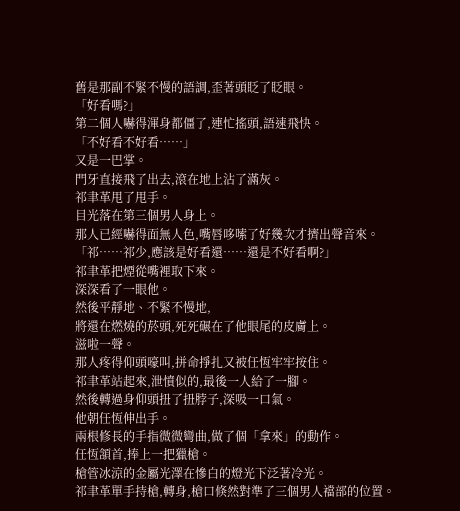舊是那副不緊不慢的語調,歪著頭眨了眨眼。
「好看嗎?」
第二個人嚇得渾身都僵了,連忙搖頭,語速飛快。
「不好看不好看……」
又是一巴掌。
門牙直接飛了出去,滾在地上沾了滿灰。
祁聿革甩了甩手。
目光落在第三個男人身上。
那人已經嚇得面無人色,嘴唇哆嗦了好幾次才擠出聲音來。
「祁……祁少,應該是好看還……還是不好看啊?」
祁聿革把煙從嘴裡取下來。
深深看了一眼他。
然後平靜地、不緊不慢地,
將還在燃燒的菸頭,死死碾在了他眼尾的皮膚上。
滋啦一聲。
那人疼得仰頭嚎叫,拼命掙扎又被任恆牢牢按住。
祁聿革站起來,泄憤似的,最後一人給了一腳。
然後轉過身仰頭扭了扭脖子,深吸一口氣。
他朝任恆伸出手。
兩根修長的手指微微彎曲,做了個「拿來」的動作。
任恆頷首,捧上一把獵槍。
槍管冰涼的金屬光澤在慘白的燈光下泛著冷光。
祁聿革單手持槍,轉身,槍口倏然對準了三個男人襠部的位置。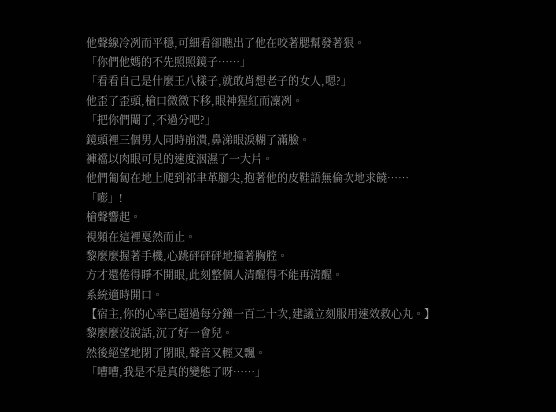他聲線冷冽而平穩,可細看卻瞧出了他在咬著腮幫發著狠。
「你們他媽的不先照照鏡子……」
「看看自己是什麼王八樣子,就敢肖想老子的女人,嗯?」
他歪了歪頭,槍口微微下移,眼神猩紅而凜冽。
「把你們閹了,不過分吧?」
鏡頭裡三個男人同時崩潰,鼻涕眼淚糊了滿臉。
褲襠以肉眼可見的速度洇濕了一大片。
他們匍匐在地上爬到祁聿革腳尖,抱著他的皮鞋語無倫次地求饒……
「嘭」!
槍聲響起。
視頻在這裡戛然而止。
黎麼麼握著手機,心跳砰砰砰地撞著胸腔。
方才還倦得睜不開眼,此刻整個人清醒得不能再清醒。
系統適時開口。
【宿主,你的心率已超過每分鐘一百二十次,建議立刻服用速效救心丸。】
黎麼麼沒說話,沉了好一會兒。
然後絕望地閉了閉眼,聲音又輕又飄。
「嘈嘈,我是不是真的變態了呀……」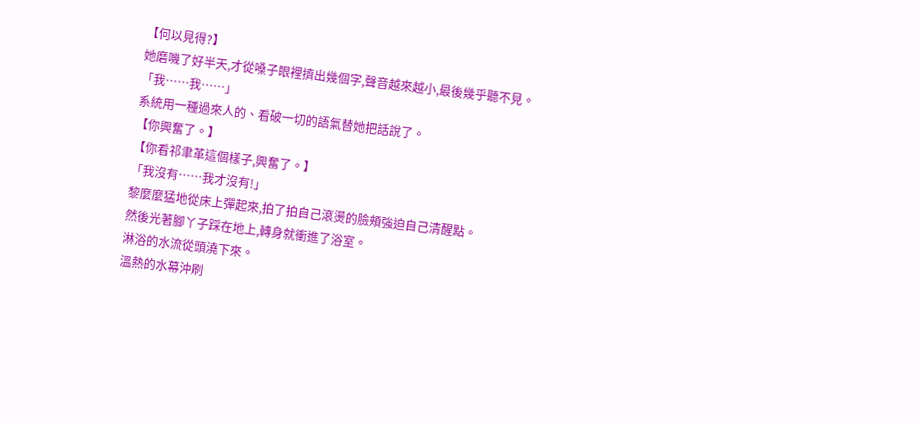【何以見得?】
她磨嘰了好半天,才從嗓子眼裡擠出幾個字,聲音越來越小,最後幾乎聽不見。
「我……我……」
系統用一種過來人的、看破一切的語氣替她把話說了。
【你興奮了。】
【你看祁聿革這個樣子,興奮了。】
「我沒有……我才沒有!」
黎麼麼猛地從床上彈起來,拍了拍自己滾燙的臉頰強迫自己清醒點。
然後光著腳丫子踩在地上,轉身就衝進了浴室。
淋浴的水流從頭澆下來。
溫熱的水幕沖刷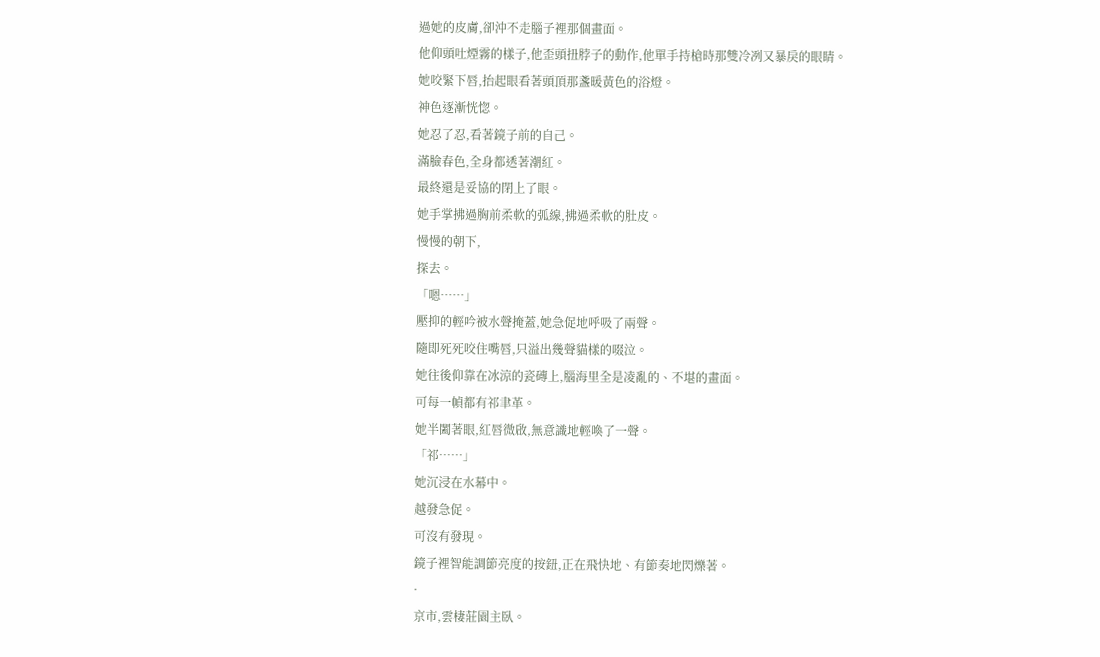過她的皮膚,卻沖不走腦子裡那個畫面。
他仰頭吐煙霧的樣子,他歪頭扭脖子的動作,他單手持槍時那雙冷冽又暴戾的眼睛。
她咬緊下唇,抬起眼看著頭頂那盞暖黃色的浴燈。
神色逐漸恍惚。
她忍了忍,看著鏡子前的自己。
滿臉春色,全身都透著潮紅。
最終還是妥協的閉上了眼。
她手掌拂過胸前柔軟的弧線,拂過柔軟的肚皮。
慢慢的朝下,
探去。
「嗯……」
壓抑的輕吟被水聲掩蓋,她急促地呼吸了兩聲。
隨即死死咬住嘴唇,只溢出幾聲貓樣的啜泣。
她往後仰靠在冰涼的瓷磚上,腦海里全是凌亂的、不堪的畫面。
可每一幀都有祁聿革。
她半闔著眼,紅唇微啟,無意識地輕喚了一聲。
「祁……」
她沉浸在水幕中。
越發急促。
可沒有發現。
鏡子裡智能調節亮度的按鈕,正在飛快地、有節奏地閃爍著。
·
京市,雲棲莊園主臥。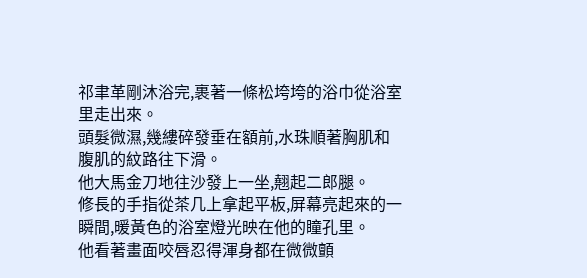祁聿革剛沐浴完,裹著一條松垮垮的浴巾從浴室里走出來。
頭髮微濕,幾縷碎發垂在額前,水珠順著胸肌和腹肌的紋路往下滑。
他大馬金刀地往沙發上一坐,翹起二郎腿。
修長的手指從茶几上拿起平板,屏幕亮起來的一瞬間,暖黃色的浴室燈光映在他的瞳孔里。
他看著畫面咬唇忍得渾身都在微微顫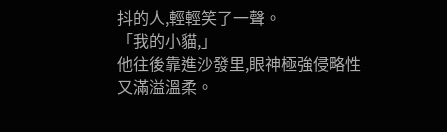抖的人,輕輕笑了一聲。
「我的小貓,」
他往後靠進沙發里,眼神極強侵略性又滿溢溫柔。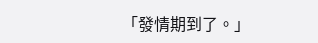「發情期到了。」